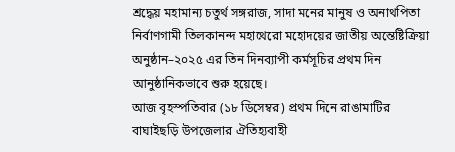শ্রদ্ধেয় মহামান্য চতুর্থ সঙ্গরাজ, সাদা মনের মানুষ ও অনাথপিতা নির্বাণগামী তিলকানন্দ মহাথেরো মহোদয়ের জাতীয় অন্তেষ্টিক্রিয়া অনুষ্ঠান–২০২৫ এর তিন দিনব্যাপী কর্মসূচির প্রথম দিন আনুষ্ঠানিকভাবে শুরু হয়েছে।
আজ বৃহস্পতিবার (১৮ ডিসেম্বর) প্রথম দিনে রাঙামাটির বাঘাইছড়ি উপজেলার ঐতিহ্যবাহী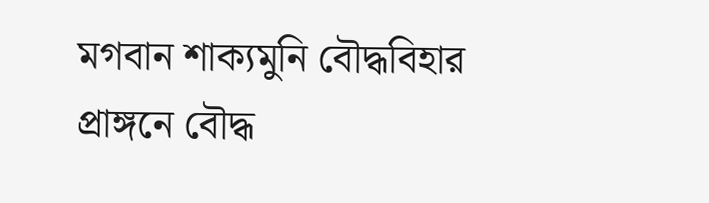মগবান শাক্যমুনি বৌদ্ধবিহার প্রাঙ্গনে বৌদ্ধ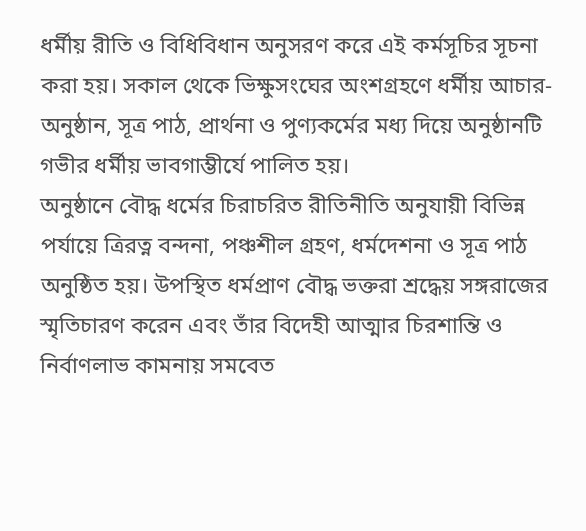ধর্মীয় রীতি ও বিধিবিধান অনুসরণ করে এই কর্মসূচির সূচনা করা হয়। সকাল থেকে ভিক্ষুসংঘের অংশগ্রহণে ধর্মীয় আচার-অনুষ্ঠান, সূত্র পাঠ, প্রার্থনা ও পুণ্যকর্মের মধ্য দিয়ে অনুষ্ঠানটি গভীর ধর্মীয় ভাবগাম্ভীর্যে পালিত হয়।
অনুষ্ঠানে বৌদ্ধ ধর্মের চিরাচরিত রীতিনীতি অনুযায়ী বিভিন্ন পর্যায়ে ত্রিরত্ন বন্দনা, পঞ্চশীল গ্রহণ, ধর্মদেশনা ও সূত্র পাঠ অনুষ্ঠিত হয়। উপস্থিত ধর্মপ্রাণ বৌদ্ধ ভক্তরা শ্রদ্ধেয় সঙ্গরাজের স্মৃতিচারণ করেন এবং তাঁর বিদেহী আত্মার চিরশান্তি ও নির্বাণলাভ কামনায় সমবেত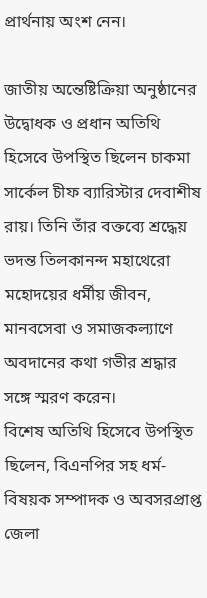প্রার্থনায় অংশ নেন।

জাতীয় অন্তেষ্টিক্রিয়া অনুষ্ঠানের উদ্বোধক ও প্রধান অতিথি হিসেবে উপস্থিত ছিলেন চাকমা সার্কেল চীফ ব্যারিস্টার দেবাশীষ রায়। তিনি তাঁর বক্তব্যে শ্রদ্ধেয় ভদন্ত তিলকানন্দ মহাথেরো মহোদয়ের ধর্মীয় জীবন, মানবসেবা ও সমাজকল্যাণে অবদানের কথা গভীর শ্রদ্ধার সঙ্গে স্মরণ করেন।
বিশেষ অতিথি হিসেবে উপস্থিত ছিলেন, বিএনপির সহ ধর্ম-বিষয়ক সম্পাদক ও অবসরপ্রাপ্ত জেলা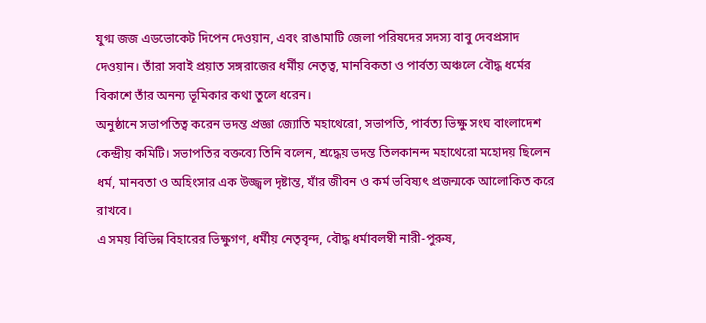যুগ্ম জজ এডভোকেট দিপেন দেওয়ান, এবং রাঙামাটি জেলা পরিষদের সদস্য বাবু দেবপ্রসাদ দেওয়ান। তাঁরা সবাই প্রয়াত সঙ্গরাজের ধর্মীয় নেতৃত্ব, মানবিকতা ও পার্বত্য অঞ্চলে বৌদ্ধ ধর্মের বিকাশে তাঁর অনন্য ভূমিকার কথা তুলে ধরেন।
অনুষ্ঠানে সভাপতিত্ব করেন ভদন্ত প্রজ্ঞা জ্যোতি মহাথেরো, সভাপতি, পার্বত্য ভিক্ষু সংঘ বাংলাদেশ কেন্দ্রীয় কমিটি। সভাপতির বক্তব্যে তিনি বলেন, শ্রদ্ধেয় ভদন্ত তিলকানন্দ মহাথেরো মহোদয় ছিলেন ধর্ম, মানবতা ও অহিংসার এক উজ্জ্বল দৃষ্টান্ত, যাঁর জীবন ও কর্ম ভবিষ্যৎ প্রজন্মকে আলোকিত করে রাখবে।
এ সময় বিভিন্ন বিহারের ভিক্ষুগণ, ধর্মীয় নেতৃবৃন্দ, বৌদ্ধ ধর্মাবলম্বী নারী-পুরুষ,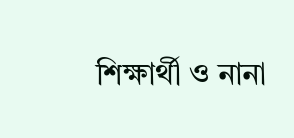শিক্ষার্থী ও নানা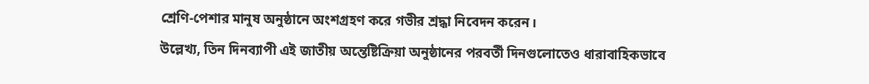শ্রেণি-পেশার মানুষ অনুষ্ঠানে অংশগ্রহণ করে গভীর শ্রদ্ধা নিবেদন করেন।
উল্লেখ্য, তিন দিনব্যাপী এই জাতীয় অন্তেষ্টিক্রিয়া অনুষ্ঠানের পরবর্তী দিনগুলোতেও ধারাবাহিকভাবে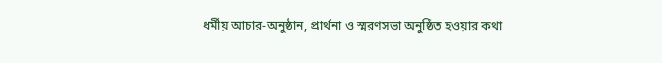ধর্মীয় আচার-অনুষ্ঠান, প্রার্থনা ও স্মরণসভা অনুষ্ঠিত হওয়ার কথা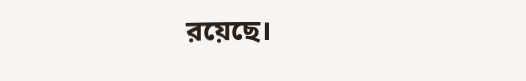রয়েছে।